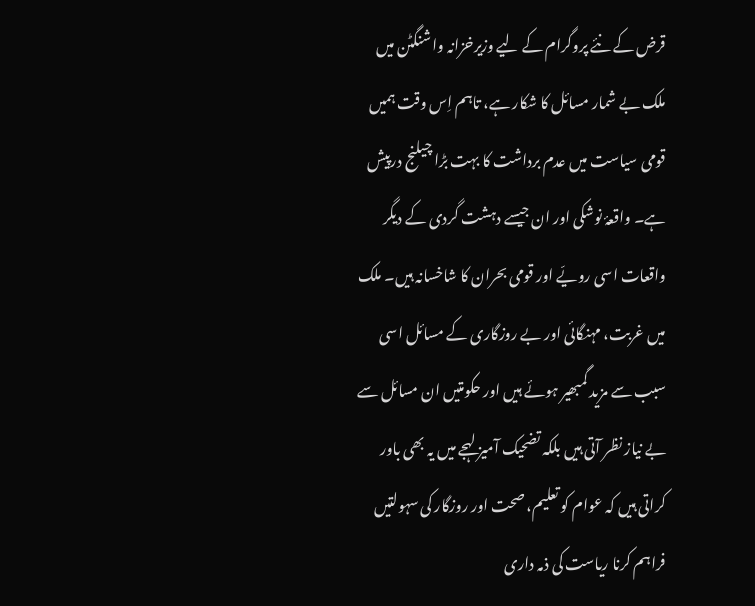قرض کے نئے پروگرام کے لیے وزیرخزانہ واشنگٹن میں
ملک بے شمار مسائل کا شکار ہے، تاہم اِس وقت ہمیں قومی سیاست میں عدم برداشت کا بہت بڑا چیلنج درپیش ہے۔ واقعۂ نوشکی اور ان جیسے دہشت گردی کے دیگر واقعات اسی رویّے اور قومی بحران کا شاخسانہ ہیں۔ ملک میں غربت، مہنگائی اور بے روزگاری کے مسائل اسی سبب سے مزید گمبھیر ہوئے ہیں اور حکومتیں ان مسائل سے بے نیاز نظر آتی ہیں بلکہ تضحیک آمیز لہجے میں یہ بھی باور کراتی ہیں کہ عوام کو تعلیم، صحت اور روزگار کی سہولتیں فراہم کرنا ریاست کی ذمہ داری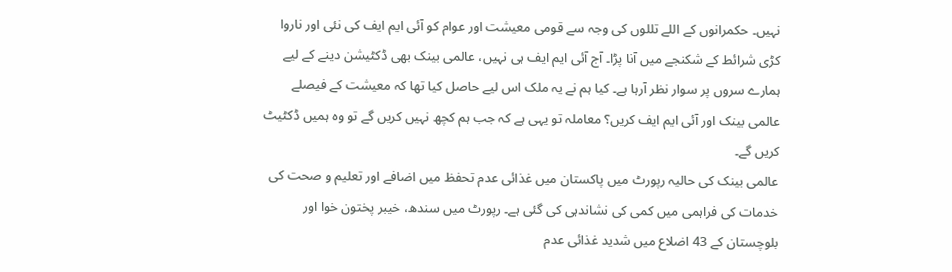نہیں۔ حکمرانوں کے اللے تللوں کی وجہ سے قومی معیشت اور عوام کو آئی ایم ایف کی نئی اور ناروا کڑی شرائط کے شکنجے میں آنا پڑا۔ آج آئی ایم ایف ہی نہیں، عالمی بینک بھی ڈکٹیشن دینے کے لیے ہمارے سروں پر سوار نظر آرہا ہے۔ کیا ہم نے یہ ملک اس لیے حاصل کیا تھا کہ معیشت کے فیصلے عالمی بینک اور آئی ایم ایف کریں؟ معاملہ تو یہی ہے کہ جب ہم کچھ نہیں کریں گے تو وہ ہمیں ڈکٹیٹ کریں گے۔
عالمی بینک کی حالیہ رپورٹ میں پاکستان میں غذائی عدم تحفظ میں اضافے اور تعلیم و صحت کی خدمات کی فراہمی میں کمی کی نشاندہی کی گئی ہے۔ رپورٹ میں سندھ، خیبر پختون خوا اور بلوچستان کے 43 اضلاع میں شدید غذائی عدم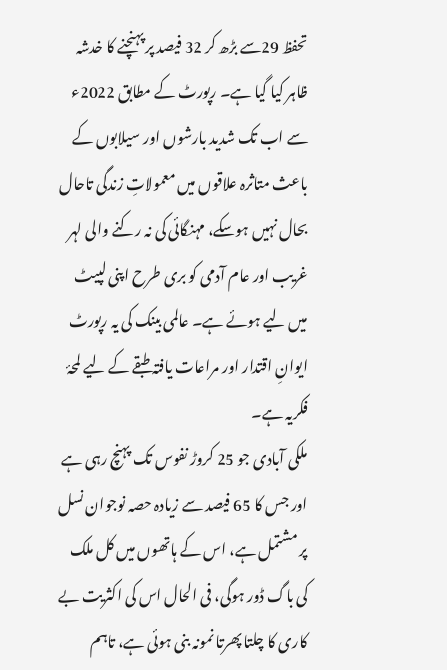تحفظ 29سے بڑھ کر 32 فیصد پر پہنچنے کا خدشہ ظاہر کیا گیا ہے۔ رپورٹ کے مطابق 2022ء سے اب تک شدید بارشوں اور سیلابوں کے باعث متاثرہ علاقوں میں معمولاتِ زندگی تاحال بحال نہیں ہوسکے، مہنگائی کی نہ رکنے والی لہر غریب اور عام آدمی کو بری طرح اپنی لپیٹ میں لیے ہوئے ہے۔ عالمی بینک کی یہ رپورٹ ایوانِ اقتدار اور مراعات یافتہ طبقے کے لیے لمحۂ فکریہ ہے۔
ملکی آبادی جو 25 کروڑ نفوس تک پہنچ رہی ہے اور جس کا 65 فیصد سے زیادہ حصہ نوجوان نسل پر مشتمل ہے، اس کے ہاتھوں میں کل ملک کی باگ ڈور ہوگی، فی الحال اس کی اکثریت بے کاری کا چلتا پھرتا نمونہ بنی ہوئی ہے، تاہم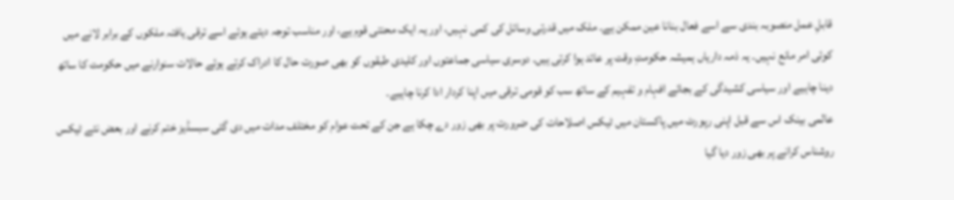قابلِ عمل منصوبہ بندی سے اسے فعال بنانا عین ممکن ہے۔ ملک میں قدرتی وسائل کی کمی نہیں، اور یہ ایک محنتی قوم ہے، اور مناسب توجہ دیتے ہوئے اسے ترقی یافتہ ملکوں کے برابر لانے میں کوئی امر مانع نہیں۔ یہ ذمہ داریاں ہمیشہ حکومتِ وقت پر عائد ہوا کرتی ہیں۔ دوسری سیاسی جماعتوں اور کلیدی طبقوں کو بھی صورت حال کا ادراک کرتے ہوئے حالات سنوارنے میں حکومت کا ساتھ دینا چاہیے اور سیاسی کشیدگی کے بجائے افہام و تفہیم کے ساتھ سب کو قومی ترقی میں اپنا کردار ادا کرنا چاہیے۔
عالمی بینک اس سے قبل اپنی رپورٹ میں پاکستان میں ٹیکس اصلاحات کی ضرورت پر بھی زور دے چکا ہے جن کے تحت عوام کو مختلف مدات میں دی گئی سبسڈیز ختم کرنے اور بعض نئے ٹیکس روشناس کرانے پر بھی زور دیا گیا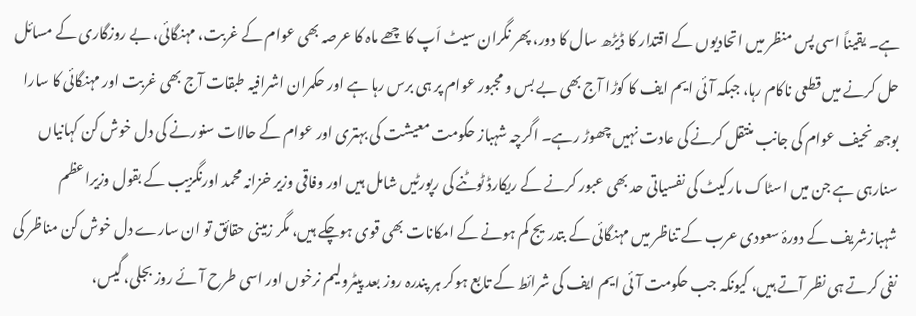ہے۔ یقیناً اسی پس منظر میں اتحادیوں کے اقتدار کا ڈیڑھ سال کا دور، پھر نگران سیٹ اَپ کا چھے ماہ کا عرصہ بھی عوام کے غربت، مہنگائی، بے روزگاری کے مسائل حل کرنے میں قطعی ناکام رہا، جبکہ آئی ایم ایف کا کوڑا آج بھی بے بس و مجبور عوام پر ہی برس رہا ہے اور حکمران اشرافیہ طبقات آج بھی غربت اور مہنگائی کا سارا بوجھ نحیف عوام کی جانب منتقل کرنے کی عادت نہیں چھوڑ رہے۔ اگرچہ شہباز حکومت معیشت کی بہتری اور عوام کے حالات سنورنے کی دل خوش کن کہانیاں سنارہی ہے جن میں اسٹاک مارکیٹ کی نفسیاتی حد بھی عبور کرنے کے ریکارڈ ٹوٹنے کی رپورٹیں شامل ہیں اور وفاقی وزیر خزانہ محمد اورنگزیب کے بقول وزیراعظم شہبازشریف کے دورۂ سعودی عرب کے تناظر میں مہنگائی کے بتدریج کم ہونے کے امکانات بھی قوی ہوچکے ہیں، مگر زمینی حقائق تو ان سارے دل خوش کن مناظر کی نفی کرتے ہی نظر آتے ہیں، کیونکہ جب حکومت آئی ایم ایف کی شرائط کے تابع ہوکر ہر پندرہ روز بعد پیٹرولیم نرخوں اور اسی طرح آئے روز بجلی، گیس،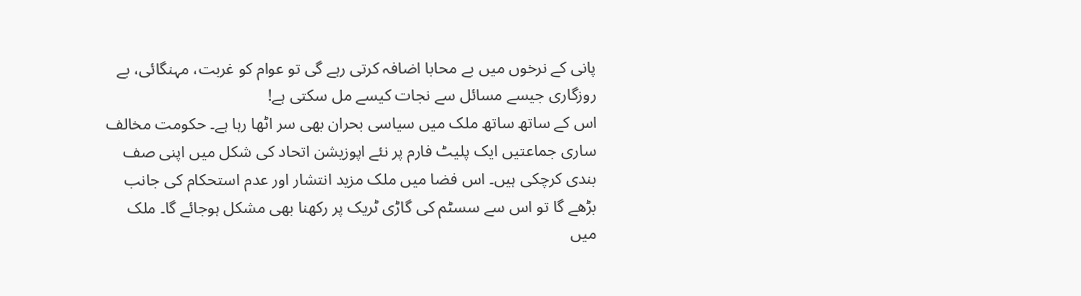پانی کے نرخوں میں بے محابا اضافہ کرتی رہے گی تو عوام کو غربت، مہنگائی، بے روزگاری جیسے مسائل سے نجات کیسے مل سکتی ہے!
اس کے ساتھ ساتھ ملک میں سیاسی بحران بھی سر اٹھا رہا ہے۔ حکومت مخالف ساری جماعتیں ایک پلیٹ فارم پر نئے اپوزیشن اتحاد کی شکل میں اپنی صف بندی کرچکی ہیں۔ اس فضا میں ملک مزید انتشار اور عدم استحکام کی جانب بڑھے گا تو اس سے سسٹم کی گاڑی ٹریک پر رکھنا بھی مشکل ہوجائے گا۔ ملک میں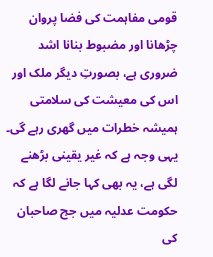قومی مفاہمت کی فضا پروان چڑھانا اور مضبوط بنانا اشد ضروری ہے، بصورتِ دیگر ملک اور اس کی معیشت کی سلامتی ہمیشہ خطرات میں گھری رہے گی۔ یہی وجہ ہے کہ غیر یقینی بڑھنے لگی ہے، یہ بھی کہا جانے لگا ہے کہ حکومت عدلیہ میں جج صاحبان کی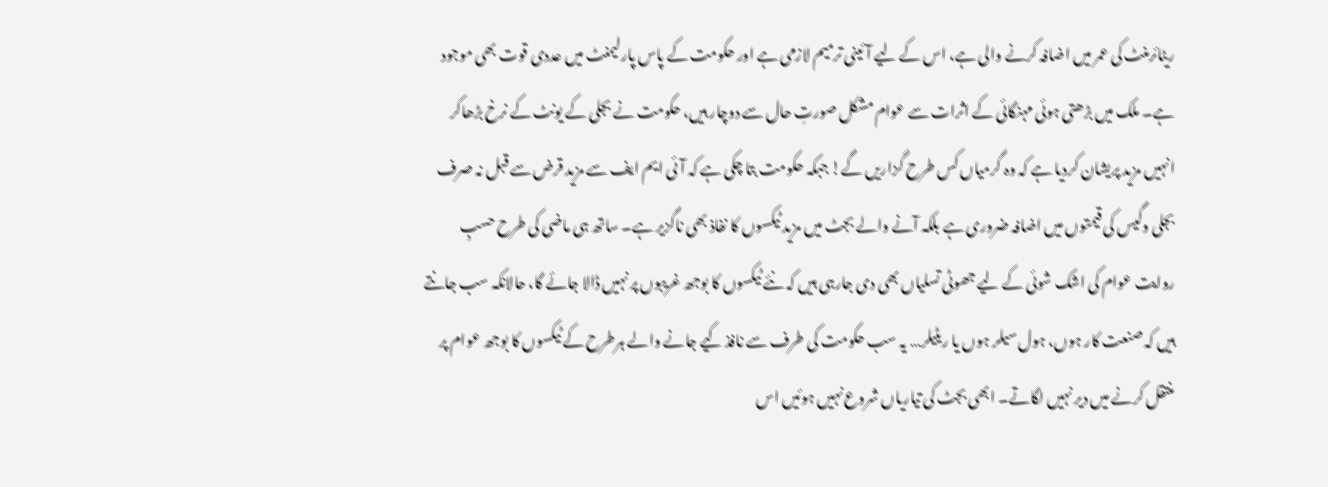ریٹائرمنٹ کی عمر میں اضافہ کرنے والی ہے، اس کے لیے آئینی ترمیم لازمی ہے اور حکومت کے پاس پارلیمنٹ میں عددی قوت بھی موجود ہے۔ ملک میں بڑھتی ہوئی مہنگائی کے اثرات سے عوام مشکل صورتِ حال سے دوچار ہیں، حکومت نے بجلی کے یونٹ کے نرخ بڑھاکر انہیں مزید پریشان کردیا ہے کہ وہ گرمیاں کس طرح گزاریں گے! جبکہ حکومت بتا چکی ہے کہ آئی ایم ایف سے مزید قرض سے قبل نہ صرف بجلی وگیس کی قیمتوں میں اضافہ ضروری ہے بلکہ آنے والے بجٹ میں مزید ٹیکسوں کا نفاذ بھی ناگزیر ہے۔ ساتھ ہی ماضی کی طرح حسبِ روایت عوام کی اشک شوئی کے لیے جھوٹی تسلیاں بھی دی جارہی ہیں کہ نئے ٹیکسوں کا بوجھ غریبوں پر نہیں ڈالا جائے گا، حالانکہ سب جانتے ہیں کہ صنعت کار ہوں، ہول سیلر ہوں یا ریٹیلر… یہ سب حکومت کی طرف سے نافذ کیے جانے والے ہرطرح کے ٹیکسوں کا بوجھ عوام پر منتقل کرنے میں دیر نہیں لگاتے۔ ابھی بجٹ کی تیاریاں شروع نہیں ہوئیں اس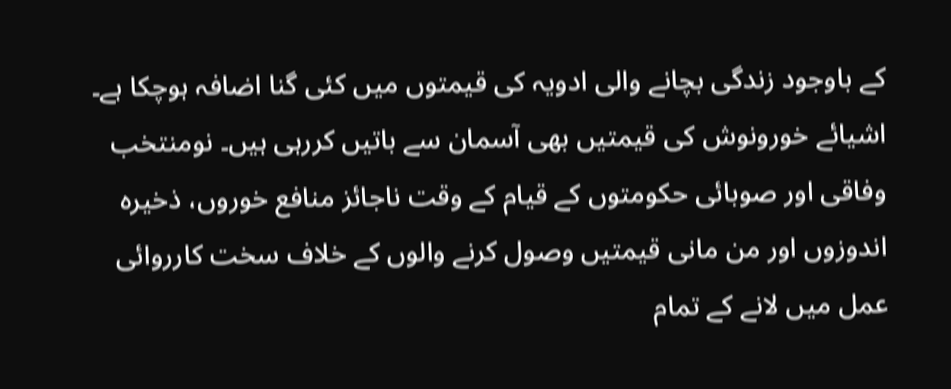کے باوجود زندگی بچانے والی ادویہ کی قیمتوں میں کئی گنا اضافہ ہوچکا ہے۔ اشیائے خورونوش کی قیمتیں بھی آسمان سے باتیں کررہی ہیں۔ نومنتخب وفاقی اور صوبائی حکومتوں کے قیام کے وقت ناجائز منافع خوروں، ذخیرہ اندوزوں اور من مانی قیمتیں وصول کرنے والوں کے خلاف سخت کارروائی عمل میں لانے کے تمام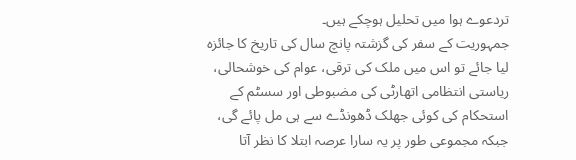تردعوے ہوا میں تحلیل ہوچکے ہیں۔
جمہوریت کے سفر کی گزشتہ پانچ سال کی تاریخ کا جائزہ لیا جائے تو اس میں ملک کی ترقی، عوام کی خوشحالی، ریاستی انتظامی اتھارٹی کی مضبوطی اور سسٹم کے استحکام کی کوئی جھلک ڈھونڈے سے ہی مل پائے گی، جبکہ مجموعی طور پر یہ سارا عرصہ ابتلا کا نظر آتا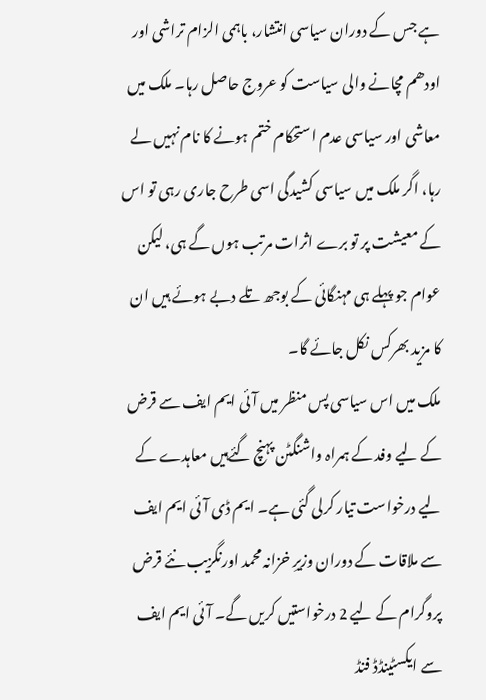ہے جس کے دوران سیاسی انتشار، باہمی الزام تراشی اور اودھم مچانے والی سیاست کو عروج حاصل رہا۔ ملک میں معاشی اور سیاسی عدم استحکام ختم ہونے کا نام نہیں لے رہا، اگر ملک میں سیاسی کشیدگی اسی طرح جاری رہی تو اس کے معیشت پر تو برے اثرات مرتب ہوں گے ہی، لیکن عوام جو پہلے ہی مہنگائی کے بوجھ تلے دبے ہوئے ہیں ان کا مزید بھرکس نکل جائے گا۔
ملک میں اس سیاسی پس منظر میں آئی ایم ایف سے قرض کے لیے وفد کے ہمراہ واشنگٹن پہنچ گئےہیں معاہدے کے لیے درخواست تیار کرلی گئی ہے۔ ایم ڈی آئی ایم ایف سے ملاقات کے دوران وزیرِ خزانہ محمد اورنگزیب نئے قرض پروگرام کے لیے 2 درخواستیں کریں گے۔ آئی ایم ایف سے ایکسٹینڈڈ فنڈ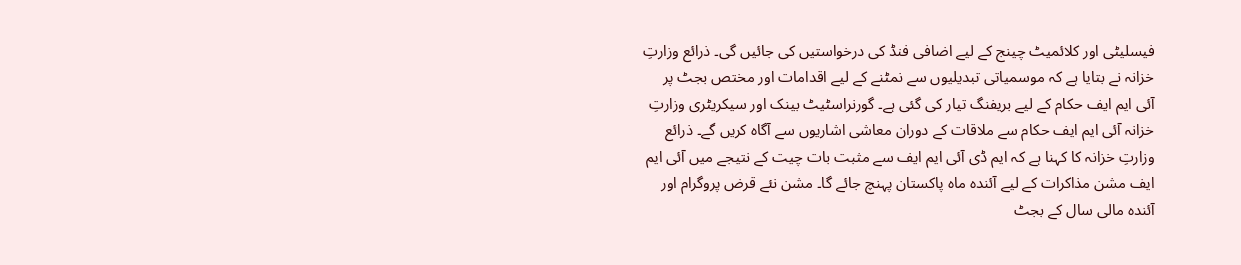فیسلیٹی اور کلائمیٹ چینج کے لیے اضافی فنڈ کی درخواستیں کی جائیں گی۔ ذرائع وزارتِ خزانہ نے بتایا ہے کہ موسمیاتی تبدیلیوں سے نمٹنے کے لیے اقدامات اور مختص بجٹ پر آئی ایم ایف حکام کے لیے بریفنگ تیار کی گئی ہے۔ گورنراسٹیٹ بینک اور سیکریٹری وزارتِ خزانہ آئی ایم ایف حکام سے ملاقات کے دوران معاشی اشاریوں سے آگاہ کریں گے۔ ذرائع وزارتِ خزانہ کا کہنا ہے کہ ایم ڈی آئی ایم ایف سے مثبت بات چیت کے نتیجے میں آئی ایم ایف مشن مذاکرات کے لیے آئندہ ماہ پاکستان پہنچ جائے گا۔ مشن نئے قرض پروگرام اور آئندہ مالی سال کے بجٹ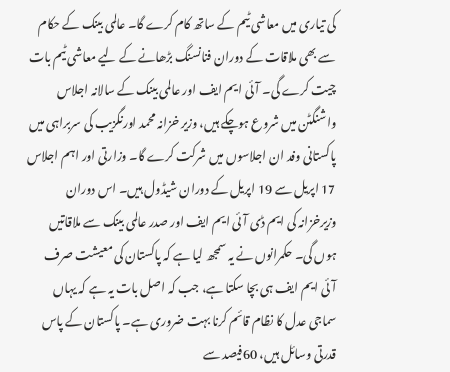کی تیاری میں معاشی ٹیم کے ساتھ کام کرے گا۔ عالمی بینک کے حکام سے بھی ملاقات کے دوران فنانسنگ بڑھانے کے لیے معاشی ٹیم بات چیت کرے گی۔ آئی ایم ایف اور عالمی بینک کے سالانہ اجلاس واشنگٹن میں شروع ہوچکے ہیں، وزیر خزانہ محمد اورنگزیب کی سربراہی میں پاکستانی وفد ان اجلاسوں میں شرکت کرے گا۔ وزارتی اور اہم اجلاس 17 اپریل سے 19 اپریل کے دوران شیڈول ہیں۔ اس دوران وزیرخزانہ کی ایم ڈی آئی ایم ایف اور صدر عالمی بینک سے ملاقاتیں ہوں گی۔ حکمرانوں نے یہ سمجھ لیا ہے کہ پاکستان کی معیشت صرف آئی ایم ایف ہی بچا سکتا ہے، جب کہ اصل بات یہ ہے کہ یہاں سماجی عدل کا نظام قائم کرنا بہت ضروری ہے۔ پاکستان کے پاس قدرتی وسائل ہیں، 60فیصد سے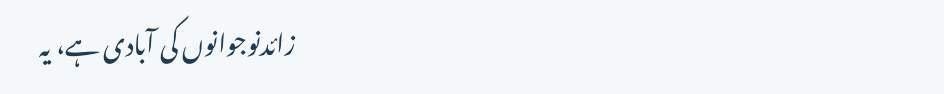زائدنوجوانوں کی آبادی ہے، یہ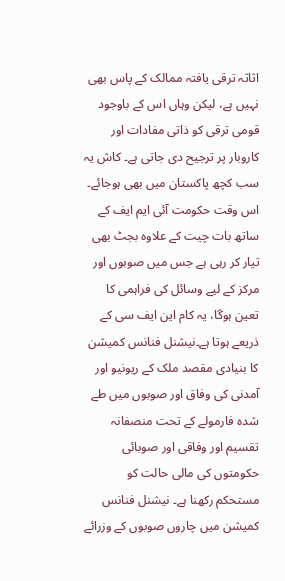اثاثہ ترقی یافتہ ممالک کے پاس بھی نہیں ہے، لیکن وہاں اس کے باوجود قومی ترقی کو ذاتی مفادات اور کاروبار پر ترجیح دی جاتی ہے۔ کاش یہ سب کچھ پاکستان میں بھی ہوجائے۔
اس وقت حکومت آئی ایم ایف کے ساتھ بات چیت کے علاوہ بجٹ بھی تیار کر رہی ہے جس میں صوبوں اور مرکز کے لیے وسائل کی فراہمی کا تعین ہوگا، یہ کام این ایف سی کے ذریعے ہوتا ہے۔نیشنل فنانس کمیشن کا بنیادی مقصد ملک کے ریونیو اور آمدنی کی وفاق اور صوبوں میں طے شدہ فارمولے کے تحت منصفانہ تقسیم اور وفاقی اور صوبائی حکومتوں کی مالی حالت کو مستحکم رکھنا ہے۔ نیشنل فنانس کمیشن میں چاروں صوبوں کے وزرائے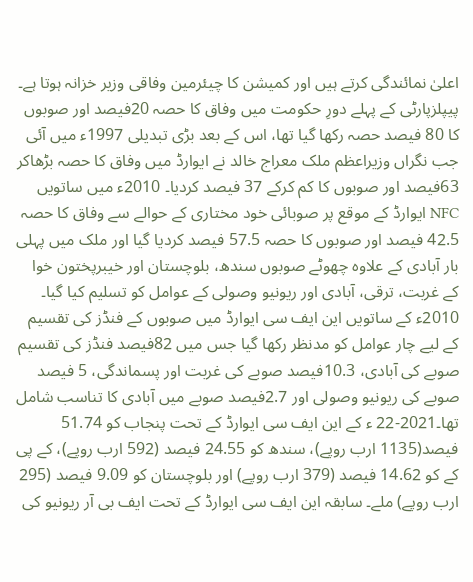اعلیٰ نمائندگی کرتے ہیں اور کمیشن کا چیئرمین وفاقی وزیر خزانہ ہوتا ہے۔ پیپلزپارٹی کے پہلے دورِ حکومت میں وفاق کا حصہ 20فیصد اور صوبوں کا 80 فیصد حصہ رکھا گیا تھا، اس کے بعد بڑی تبدیلی 1997ء میں آئی جب نگراں وزیراعظم ملک معراج خالد نے ایوارڈ میں وفاق کا حصہ بڑھاکر 63فیصد اور صوبوں کا کم کرکے 37 فیصد کردیا۔ 2010ء میں ساتویں NFC ایوارڈ کے موقع پر صوبائی خود مختاری کے حوالے سے وفاق کا حصہ 42.5 فیصد اور صوبوں کا حصہ 57.5 فیصد کردیا گیا اور ملک میں پہلی بار آبادی کے علاوہ چھوٹے صوبوں سندھ، بلوچستان اور خیبرپختون خوا کے غربت، ترقی، آبادی اور ریونیو وصولی کے عوامل کو تسلیم کیا گیا۔ 2010ء کے ساتویں این ایف سی ایوارڈ میں صوبوں کے فنڈز کی تقسیم کے لیے چار عوامل کو مدنظر رکھا گیا جس میں 82فیصد فنڈز کی تقسیم صوبے کی آبادی، 10.3فیصد صوبے کی غربت اور پسماندگی، 5 فیصد صوبے کی ریونیو وصولی اور 2.7فیصد صوبے میں آبادی کا تناسب شامل تھا۔2021-22 ء کے این ایف سی ایوارڈ کے تحت پنجاب کو 51.74 فیصد(1135 ارب روپے)، سندھ کو 24.55 فیصد (592 ارب روپے)، کے پی کے کو 14.62 فیصد (379 ارب روپے) اور بلوچستان کو 9.09 فیصد (295 ارب روپے) ملے۔ سابقہ این ایف سی ایوارڈ کے تحت ایف بی آر ریونیو کی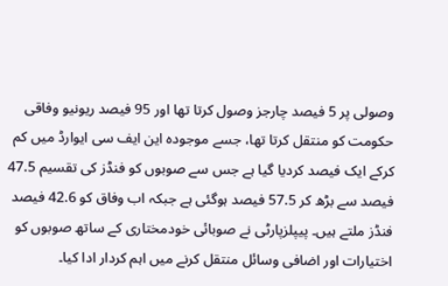وصولی پر 5 فیصد چارجز وصول کرتا تھا اور 95 فیصد ریونیو وفاقی حکومت کو منتقل کرتا تھا، جسے موجودہ این ایف سی ایوارڈ میں کم کرکے ایک فیصد کردیا گیا ہے جس سے صوبوں کو فنڈز کی تقسیم 47.5 فیصد سے بڑھ کر 57.5 فیصد ہوگئی ہے جبکہ اب وفاق کو 42.6 فیصد فنڈز ملتے ہیں۔ پیپلزپارٹی نے صوبائی خودمختاری کے ساتھ صوبوں کو اختیارات اور اضافی وسائل منتقل کرنے میں اہم کردار ادا کیا۔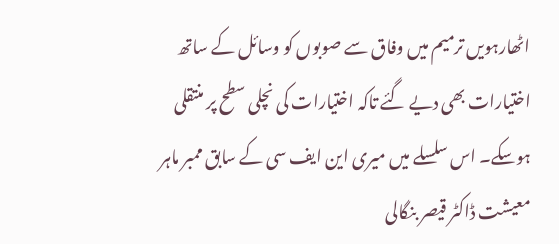اٹھارہویں ترمیم میں وفاق سے صوبوں کو وسائل کے ساتھ اختیارات بھی دیے گئے تاکہ اختیارات کی نچلی سطح پر منتقلی ہوسکے۔ اس سلسلے میں میری این ایف سی کے سابق ممبر ماہر معیشت ڈاکٹر قیصر بنگالی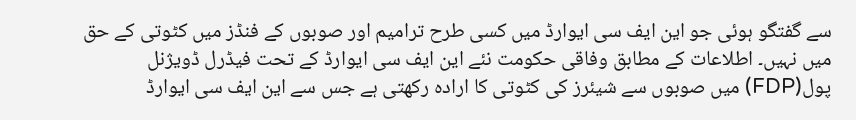سے گفتگو ہوئی جو این ایف سی ایوارڈ میں کسی طرح ترامیم اور صوبوں کے فنڈز میں کٹوتی کے حق میں نہیں۔ اطلاعات کے مطابق وفاقی حکومت نئے این ایف سی ایوارڈ کے تحت فیڈرل ڈویژنل پول(FDP) میں صوبوں سے شیئرز کی کٹوتی کا ارادہ رکھتی ہے جس سے این ایف سی ایوارڈ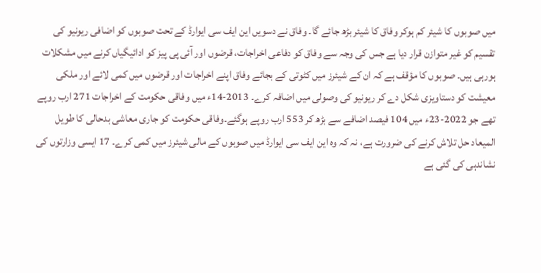میں صوبوں کا شیئر کم ہوکر وفاق کا شیئر بڑھ جائے گا۔ وفاق نے دسویں این ایف سی ایوارڈ کے تحت صوبوں کو اضافی ریونیو کی تقسیم کو غیر متوازن قرار دیا ہے جس کی وجہ سے وفاق کو دفاعی اخراجات، قرضوں اور آئی پی پیز کو ادائیگیاں کرنے میں مشکلات ہورہی ہیں۔ صوبوں کا مؤقف ہے کہ ان کے شیئرز میں کٹوتی کے بجائے وفاق اپنے اخراجات اور قرضوں میں کمی لائے اور ملکی معیشت کو دستاویزی شکل دے کر ریونیو کی وصولی میں اضافہ کرے۔ 2013-14ء میں وفاقی حکومت کے اخراجات 271 ارب روپے تھے جو 2022-23ء میں 104 فیصد اضافے سے بڑھ کر 553 ارب روپے ہوگئے۔وفاقی حکومت کو جاری معاشی بدحالی کا طویل المیعاد حل تلاش کرنے کی ضرورت ہے، نہ کہ وہ این ایف سی ایوارڈ میں صوبوں کے مالی شیئرز میں کمی کرے۔ 17 ایسی وزارتوں کی نشاندہی کی گئی ہے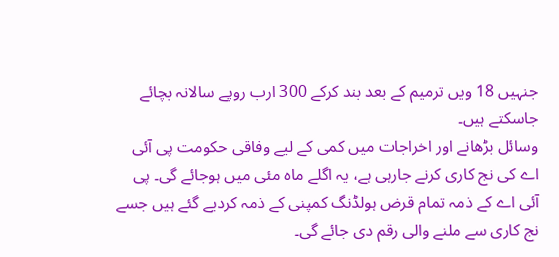جنہیں 18 ویں ترمیم کے بعد بند کرکے 300 ارب روپے سالانہ بچائے جاسکتے ہیں۔
وسائل بڑھانے اور اخراجات میں کمی کے لیے وفاقی حکومت پی آئی اے کی نج کاری کرنے جارہی ہے، یہ اگلے ماہ مئی میں ہوجائے گی۔ پی آئی اے کے ذمہ تمام قرض ہولڈنگ کمپنی کے ذمہ کردیے گئے ہیں جسے نج کاری سے ملنے والی رقم دی جائے گی۔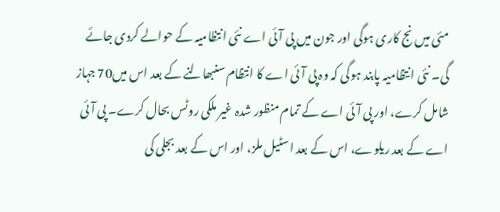مئی میں نج کاری ہوگی اور جون میں پی آئی اے نئی انتظامیہ کے حوالے کردی جائے گی۔ نئی انتظامیہ پابند ہوگی کہ وہ پی آئی اے کا انتظام سنبھالنے کے بعد اس میں70 جہاز شامل کرے، اور پی آئی اے کے تمام منظور شدہ غیر ملکی روٹس بحال کرے۔ پی آئی اے کے بعد ریلوے، اس کے بعد اسٹیل ملز، اور اس کے بعد بجلی کی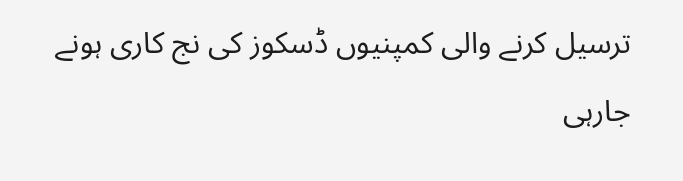ترسیل کرنے والی کمپنیوں ڈسکوز کی نج کاری ہونے جارہی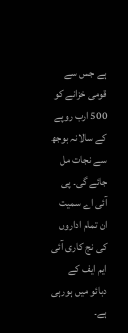ہے جس سے قومی خزانے کو 500 ارب روپے کے سالانہ بوجھ سے نجات مل جائے گی۔ پی آئی اے سمیت ان تمام اداروں کی نج کاری آئی ایم ایف کے دبائو میں ہورہی ہے۔